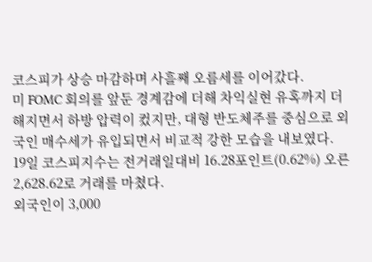코스피가 상승 마감하며 사흘째 오름세를 이어갔다.
미 FOMC 회의를 앞둔 경계감에 더해 차익실현 유혹까지 더해지면서 하방 압력이 컸지만, 대형 반도체주를 중심으로 외국인 매수세가 유입되면서 비교적 강한 모습을 내보였다.
19일 코스피지수는 전거래일대비 16.28포인트(0.62%) 오른 2,628.62로 거래를 마쳤다.
외국인이 3,000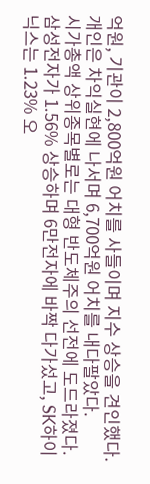억원, 기관이 2,800억원 어치를 사들이며 지수 상승을 견인했다.
개인은 차익실현에 나서며 6,700억원 어치를 내다팔았다.
시가총액 상위종목별로는 대형 반도체주의 선전에 도드라졌다. 삼성전자가 1.56% 상승하며 6만전자에 바짝 다가섰고, SK하이닉스는 1.23% 오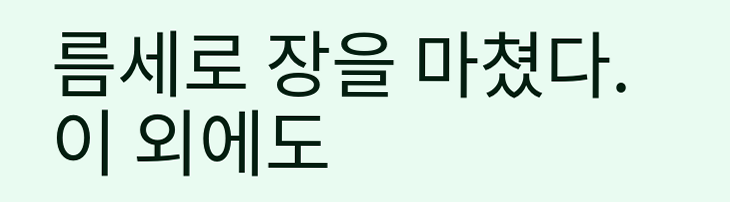름세로 장을 마쳤다.
이 외에도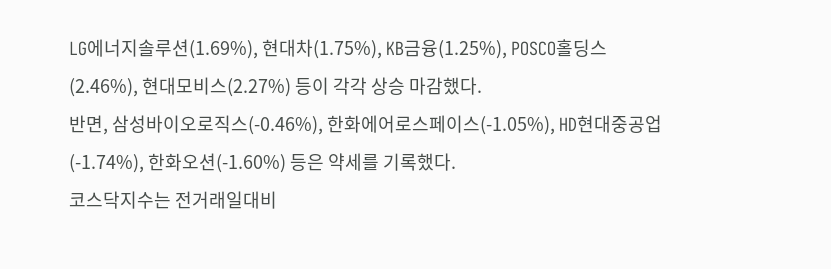LG에너지솔루션(1.69%), 현대차(1.75%), KB금융(1.25%), POSCO홀딩스(2.46%), 현대모비스(2.27%) 등이 각각 상승 마감했다.
반면, 삼성바이오로직스(-0.46%), 한화에어로스페이스(-1.05%), HD현대중공업(-1.74%), 한화오션(-1.60%) 등은 약세를 기록했다.
코스닥지수는 전거래일대비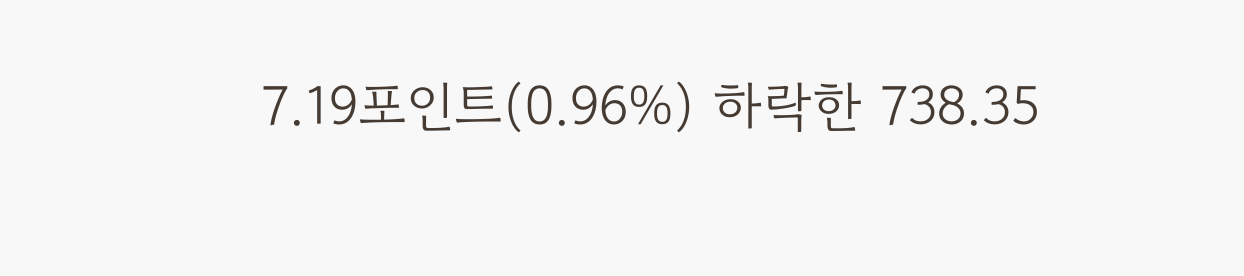7.19포인트(0.96%) 하락한 738.35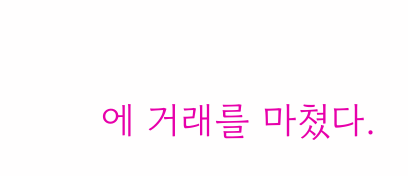에 거래를 마쳤다.